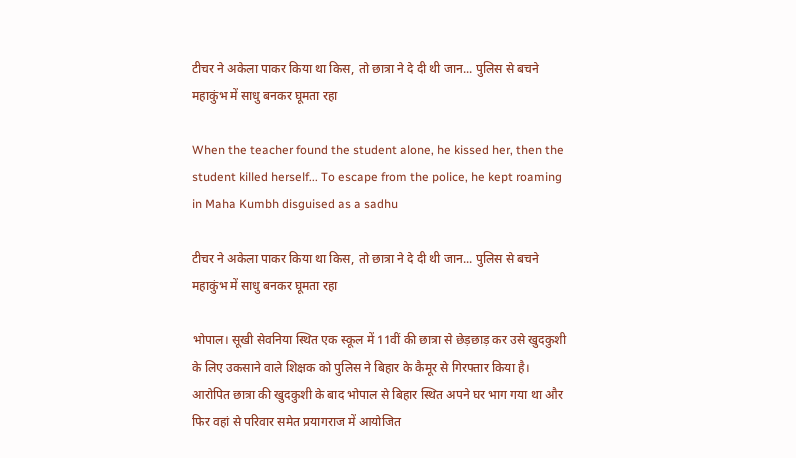टीचर ने अकेला पाकर किया था किस, तो छात्रा ने दे दी थी जान... पुलिस से बचने महाकुंभ में साधु बनकर घूमता रहा

When the teacher found the student alone, he kissed her, then the student killed herself... To escape from the police, he kept roaming in Maha Kumbh disguised as a sadhu

टीचर ने अकेला पाकर किया था किस, तो छात्रा ने दे दी थी जान... पुलिस से बचने महाकुंभ में साधु बनकर घूमता रहा

भोपाल। सूखी सेवनिया स्थित एक स्कूल में 11वीं की छात्रा से छेड़छाड़ कर उसे खुदकुशी के लिए उकसाने वाले शिक्षक को पुलिस ने बिहार के कैमूर से गिरफ्तार किया है। आरोपित छात्रा की खुदकुशी के बाद भोपाल से बिहार स्थित अपने घर भाग गया था और फिर वहां से परिवार समेत प्रयागराज में आयोजित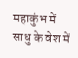महाकुंभ में साधु के वेश में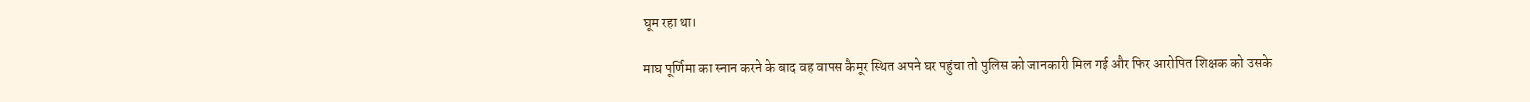घूम रहा था।

माघ पूर्णिमा का स्नान करने के बाद वह वापस कैमूर स्थित अपने घर पहुंचा तो पुलिस को जानकारी मिल गई और फिर आरोपित शिक्षक को उसके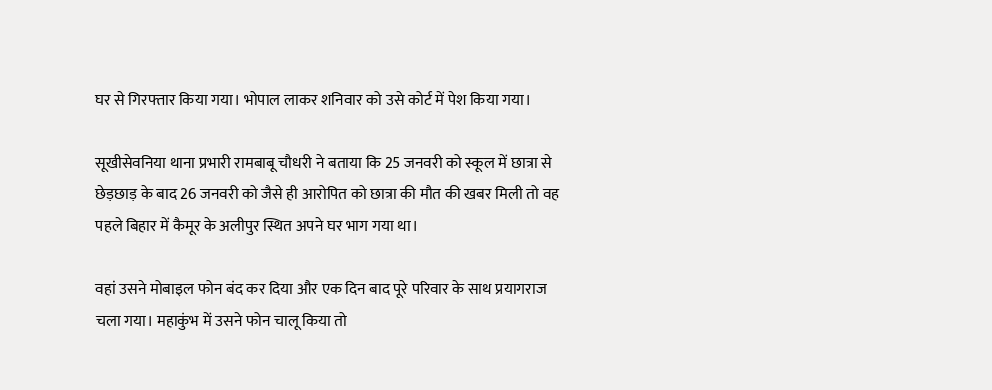घर से गिरफ्तार किया गया। भोपाल लाकर शनिवार को उसे कोर्ट में पेश किया गया।

सूखीसेवनिया थाना प्रभारी रामबाबू चौधरी ने बताया कि 25 जनवरी को स्कूल में छात्रा से छेड़छाड़ के बाद 26 जनवरी को जैसे ही आरोपित को छात्रा की मौत की खबर मिली तो वह पहले बिहार में कैमूर के अलीपुर स्थित अपने घर भाग गया था।

वहां उसने मोबाइल फोन बंद कर दिया और एक दिन बाद पूरे परिवार के साथ प्रयागराज चला गया। महाकुंभ में उसने फोन चालू किया तो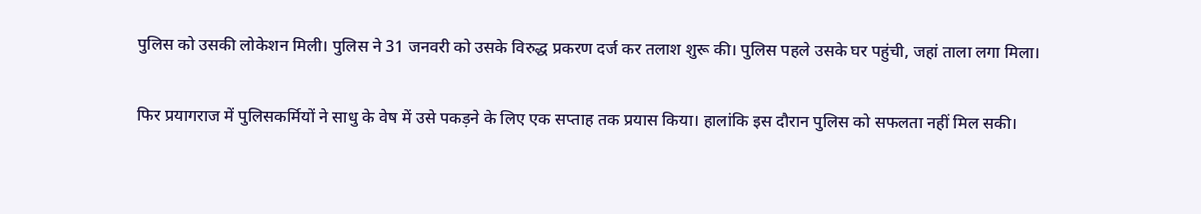पुलिस को उसकी लोकेशन मिली। पुलिस ने 31 जनवरी को उसके विरुद्ध प्रकरण दर्ज कर तलाश शुरू की। पुलिस पहले उसके घर पहुंची, जहां ताला लगा मिला।

फिर प्रयागराज में पुलिसकर्मियों ने साधु के वेष में उसे पकड़ने के लिए एक सप्ताह तक प्रयास किया। हालांकि इस दौरान पुलिस को सफलता नहीं मिल सकी।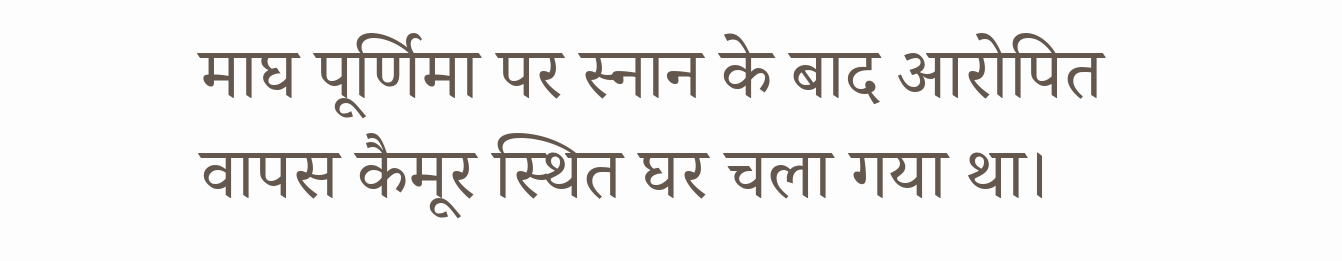माघ पूर्णिमा पर स्नान के बाद आरोपित वापस कैमूर स्थित घर चला गया था।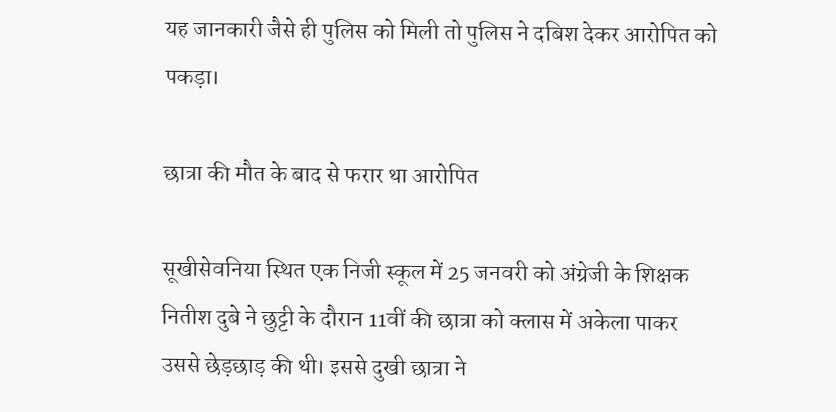यह जानकारी जैसे ही पुलिस को मिली तो पुलिस ने दबिश देकर आरोपित को पकड़ा।

छात्रा की मौत के बाद से फरार था आरोपित

सूखीसेवनिया स्थित एक निजी स्कूल में 25 जनवरी को अंग्रेजी के शिक्षक नितीश दुबे ने छुट्टी के दौरान 11वीं की छात्रा को क्लास में अकेला पाकर उससे छेड़छाड़ की थी। इससे दुखी छात्रा ने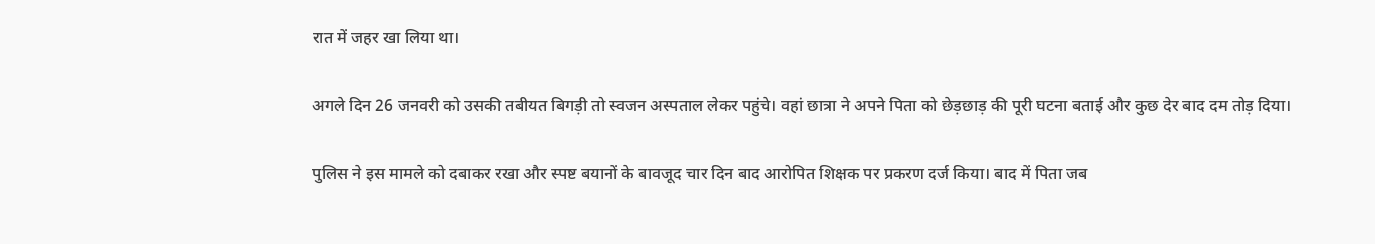रात में जहर खा लिया था।

अगले दिन 26 जनवरी को उसकी तबीयत बिगड़ी तो स्वजन अस्पताल लेकर पहुंचे। वहां छात्रा ने अपने पिता को छेड़छाड़ की पूरी घटना बताई और कुछ देर बाद दम तोड़ दिया।

पुलिस ने इस मामले को दबाकर रखा और स्पष्ट बयानों के बावजूद चार दिन बाद आरोपित शिक्षक पर प्रकरण दर्ज किया। बाद में पिता जब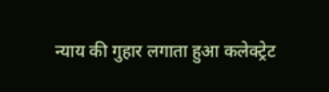न्याय की गुहार लगाता हुआ कलेक्ट्रेट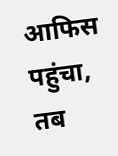आफिस पहुंचा, तब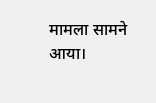मामला सामने आया।